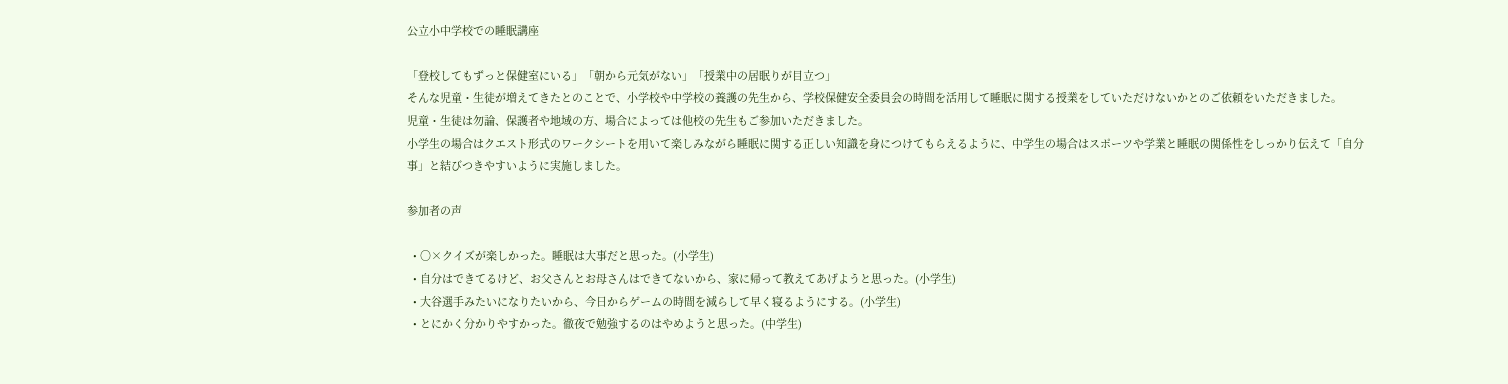公立小中学校での睡眠講座

「登校してもずっと保健室にいる」「朝から元気がない」「授業中の居眠りが目立つ」
そんな児童・生徒が増えてきたとのことで、小学校や中学校の養護の先生から、学校保健安全委員会の時間を活用して睡眠に関する授業をしていただけないかとのご依頼をいただきました。
児童・生徒は勿論、保護者や地域の方、場合によっては他校の先生もご参加いただきました。
小学生の場合はクエスト形式のワークシートを用いて楽しみながら睡眠に関する正しい知識を身につけてもらえるように、中学生の場合はスポーツや学業と睡眠の関係性をしっかり伝えて「自分事」と結びつきやすいように実施しました。

参加者の声

  • 〇×クイズが楽しかった。睡眠は大事だと思った。(小学生)
  • 自分はできてるけど、お父さんとお母さんはできてないから、家に帰って教えてあげようと思った。(小学生)
  • 大谷選手みたいになりたいから、今日からゲームの時間を減らして早く寝るようにする。(小学生)
  • とにかく分かりやすかった。徹夜で勉強するのはやめようと思った。(中学生)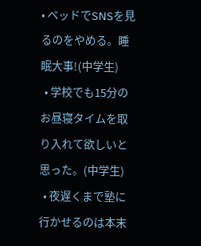• ベッドでSNSを見るのをやめる。睡眠大事!(中学生)
  • 学校でも15分のお昼寝タイムを取り入れて欲しいと思った。(中学生)
  • 夜遅くまで塾に行かせるのは本末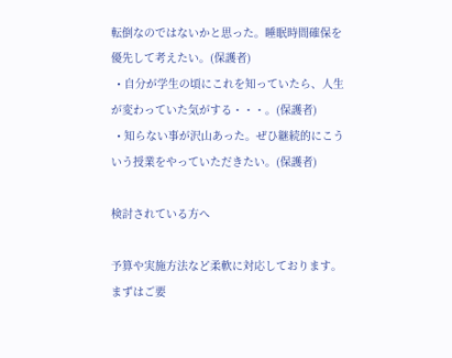転倒なのではないかと思った。睡眠時間確保を優先して考えたい。(保護者)
  • 自分が学生の頃にこれを知っていたら、人生が変わっていた気がする・・・。(保護者)
  • 知らない事が沢山あった。ぜひ継続的にこういう授業をやっていただきたい。(保護者)

検討されている方へ

予算や実施方法など柔軟に対応しております。
まずはご要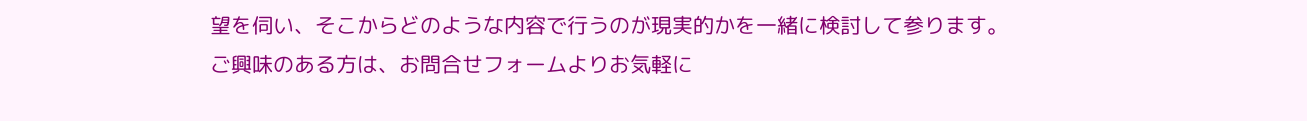望を伺い、そこからどのような内容で行うのが現実的かを一緒に検討して参ります。
ご興味のある方は、お問合せフォームよりお気軽に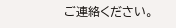ご連絡ください。